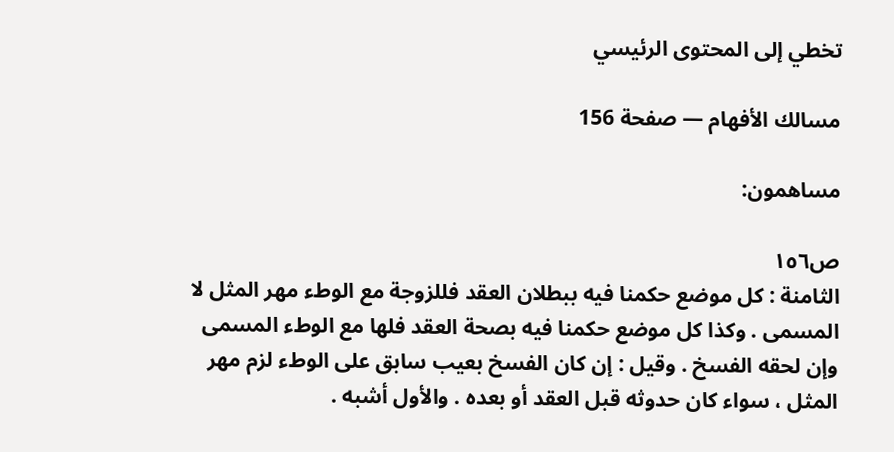تخطي إلى المحتوى الرئيسي

مسالك الأفهام — صفحة 156

مساهمون:

ص١٥٦
الثامنة : كل موضع حكمنا فيه ببطلان العقد فللزوجة مع الوطء مهر المثل لا المسمى . وكذا كل موضع حكمنا فيه بصحة العقد فلها مع الوطء المسمى وإن لحقه الفسخ . وقيل : إن كان الفسخ بعيب سابق على الوطء لزم مهر المثل ، سواء كان حدوثه قبل العقد أو بعده . والأول أشبه .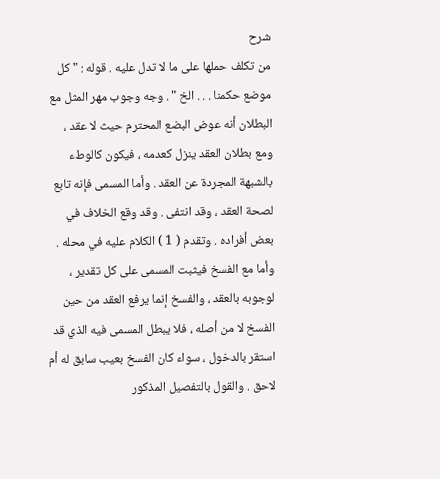شرح
من تكلف حملها على ما لا تدل عليه . قوله : " كل موضع حكمنا . . . الخ " . وجه وجوب مهر المثل مع البطلان أنه عوض البضع المحترم حيث لا عقد ، ومع بطلان العقد ينزل كعدمه ، فيكون كالوطء بالشبهة المجردة عن العقد . وأما المسمى فإنه تابع لصحة العقد ، وقد انتفى . وقد وقع الخلاف في بعض أفراده . وتقدم ( 1 ) الكلام عليه في محله . وأما مع الفسخ فيثبت المسمى على كل تقدير ، لوجوبه بالعقد ، والفسخ إنما يرفع العقد من حين الفسخ لا من أصله ، فلا يبطل المسمى فيه الذي قد استقر بالدخول ، سواء كان الفسخ بعيب سابق له أم لاحق . والقول بالتفصيل المذكور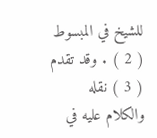للشيخ في المبسوط ( 2 ) . وقد تقدم ( 3 ) نقله والكلام عليه في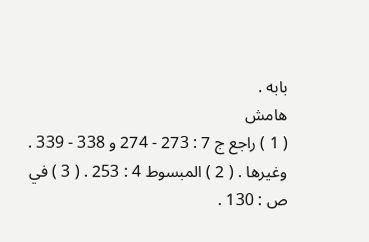بابه .
هامش
( 1 ) راجع ج 7 : 273 - 274 و 338 - 339 . وغيرها . ( 2 ) المبسوط 4 : 253 . ( 3 ) في ص : 130 .